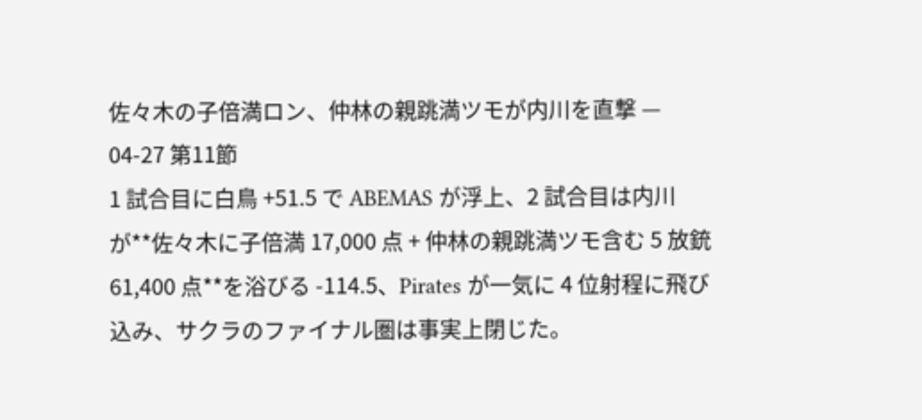佐々木の子倍満ロン、仲林の親跳満ツモが内川を直撃 — 04-27 第11節
1 試合目に白鳥 +51.5 で ABEMAS が浮上、2 試合目は内川が**佐々木に子倍満 17,000 点 + 仲林の親跳満ツモ含む 5 放銃 61,400 点**を浴びる -114.5、Pirates が一気に 4 位射程に飛び込み、サクラのファイナル圏は事実上閉じた。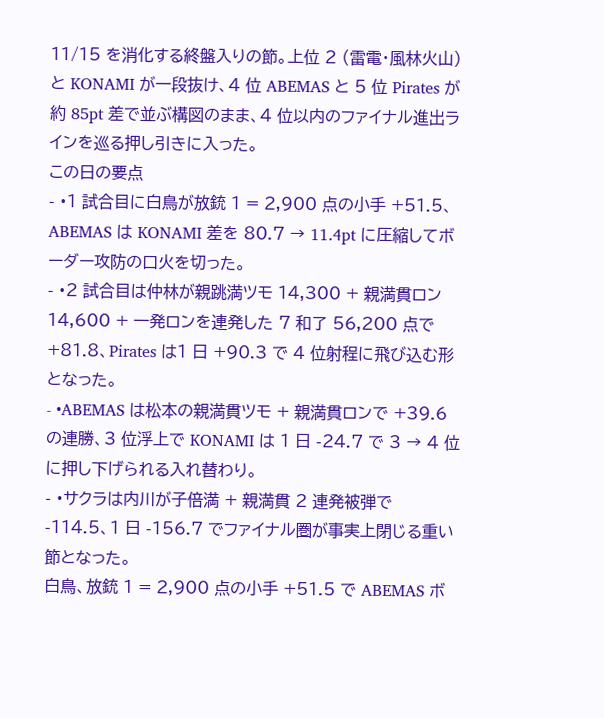11/15 を消化する終盤入りの節。上位 2 (雷電・風林火山) と KONAMI が一段抜け、4 位 ABEMAS と 5 位 Pirates が約 85pt 差で並ぶ構図のまま、4 位以内のファイナル進出ラインを巡る押し引きに入った。
この日の要点
- •1 試合目に白鳥が放銃 1 = 2,900 点の小手 +51.5、ABEMAS は KONAMI 差を 80.7 → 11.4pt に圧縮してボーダー攻防の口火を切った。
- •2 試合目は仲林が親跳満ツモ 14,300 + 親満貫ロン 14,600 + 一発ロンを連発した 7 和了 56,200 点で +81.8、Pirates は1 日 +90.3 で 4 位射程に飛び込む形となった。
- •ABEMAS は松本の親満貫ツモ + 親満貫ロンで +39.6 の連勝、3 位浮上で KONAMI は 1 日 -24.7 で 3 → 4 位に押し下げられる入れ替わり。
- •サクラは内川が子倍満 + 親満貫 2 連発被弾で -114.5、1 日 -156.7 でファイナル圏が事実上閉じる重い節となった。
白鳥、放銃 1 = 2,900 点の小手 +51.5 で ABEMAS ボ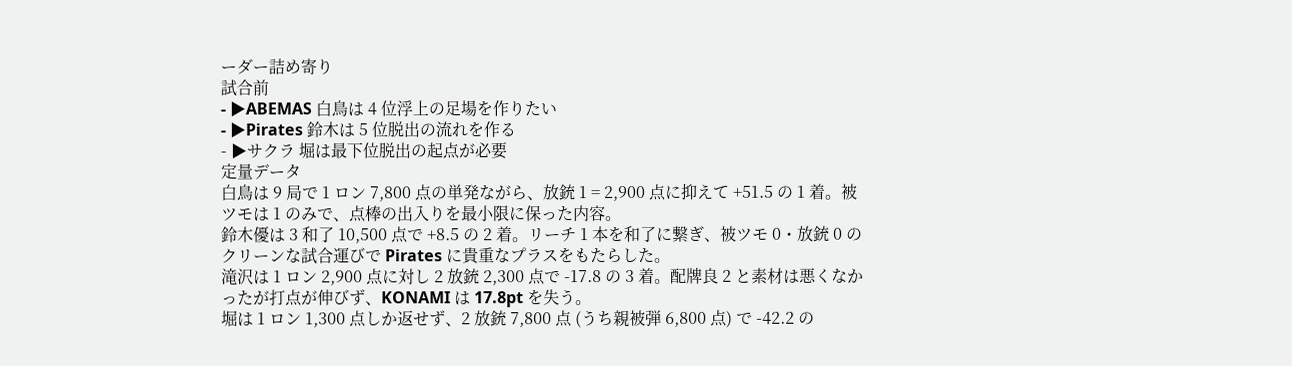ーダー詰め寄り
試合前
- ▶ABEMAS 白鳥は 4 位浮上の足場を作りたい
- ▶Pirates 鈴木は 5 位脱出の流れを作る
- ▶サクラ 堀は最下位脱出の起点が必要
定量データ
白鳥は 9 局で 1 ロン 7,800 点の単発ながら、放銃 1 = 2,900 点に抑えて +51.5 の 1 着。被ツモは 1 のみで、点棒の出入りを最小限に保った内容。
鈴木優は 3 和了 10,500 点で +8.5 の 2 着。リーチ 1 本を和了に繋ぎ、被ツモ 0・放銃 0 のクリーンな試合運びで Pirates に貴重なプラスをもたらした。
滝沢は 1 ロン 2,900 点に対し 2 放銃 2,300 点で -17.8 の 3 着。配牌良 2 と素材は悪くなかったが打点が伸びず、KONAMI は 17.8pt を失う。
堀は 1 ロン 1,300 点しか返せず、2 放銃 7,800 点 (うち親被弾 6,800 点) で -42.2 の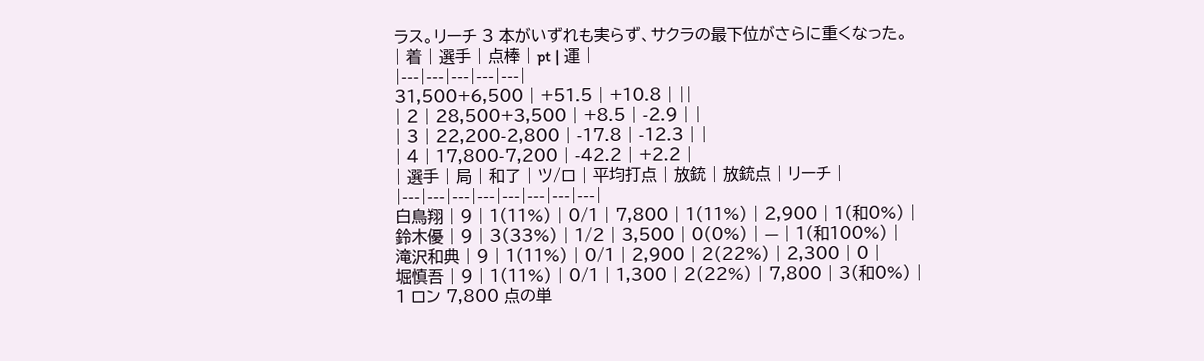ラス。リーチ 3 本がいずれも実らず、サクラの最下位がさらに重くなった。
| 着 | 選手 | 点棒 | pt | 運 |
|---|---|---|---|---|
31,500+6,500 | +51.5 | +10.8 | ||
| 2 | 28,500+3,500 | +8.5 | -2.9 | |
| 3 | 22,200-2,800 | -17.8 | -12.3 | |
| 4 | 17,800-7,200 | -42.2 | +2.2 |
| 選手 | 局 | 和了 | ツ/ロ | 平均打点 | 放銃 | 放銃点 | リーチ |
|---|---|---|---|---|---|---|---|
白鳥翔 | 9 | 1(11%) | 0/1 | 7,800 | 1(11%) | 2,900 | 1(和0%) |
鈴木優 | 9 | 3(33%) | 1/2 | 3,500 | 0(0%) | — | 1(和100%) |
滝沢和典 | 9 | 1(11%) | 0/1 | 2,900 | 2(22%) | 2,300 | 0 |
堀慎吾 | 9 | 1(11%) | 0/1 | 1,300 | 2(22%) | 7,800 | 3(和0%) |
1 ロン 7,800 点の単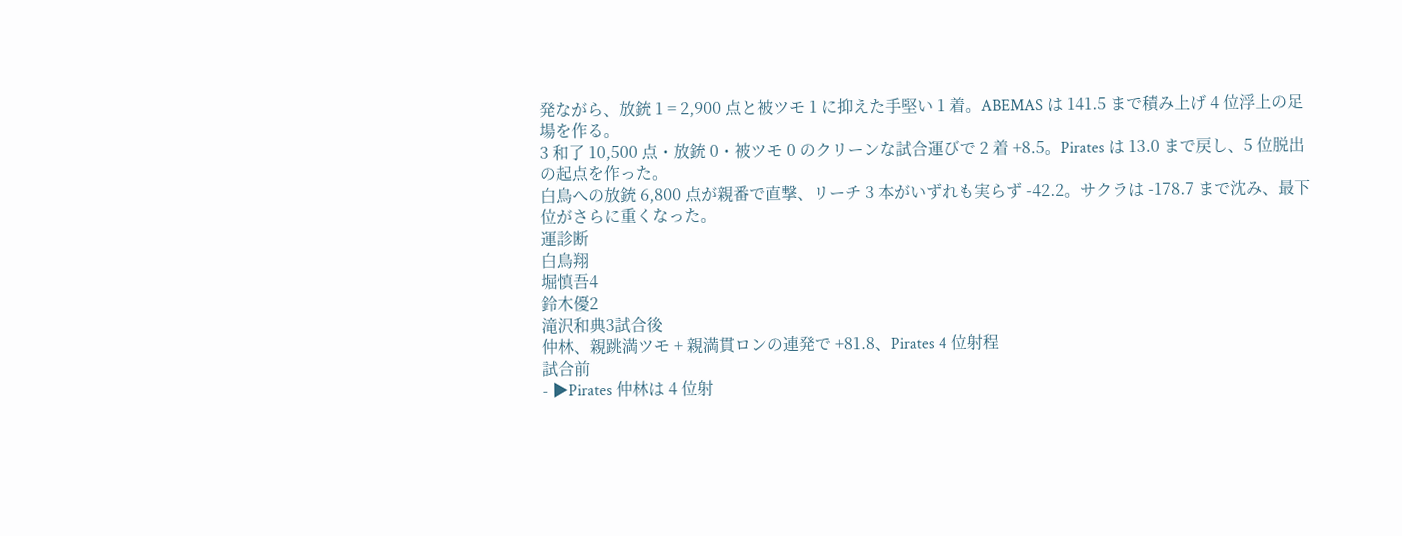発ながら、放銃 1 = 2,900 点と被ツモ 1 に抑えた手堅い 1 着。ABEMAS は 141.5 まで積み上げ 4 位浮上の足場を作る。
3 和了 10,500 点・放銃 0・被ツモ 0 のクリーンな試合運びで 2 着 +8.5。Pirates は 13.0 まで戻し、5 位脱出の起点を作った。
白鳥への放銃 6,800 点が親番で直撃、リーチ 3 本がいずれも実らず -42.2。サクラは -178.7 まで沈み、最下位がさらに重くなった。
運診断
白鳥翔
堀慎吾4
鈴木優2
滝沢和典3試合後
仲林、親跳満ツモ + 親満貫ロンの連発で +81.8、Pirates 4 位射程
試合前
- ▶Pirates 仲林は 4 位射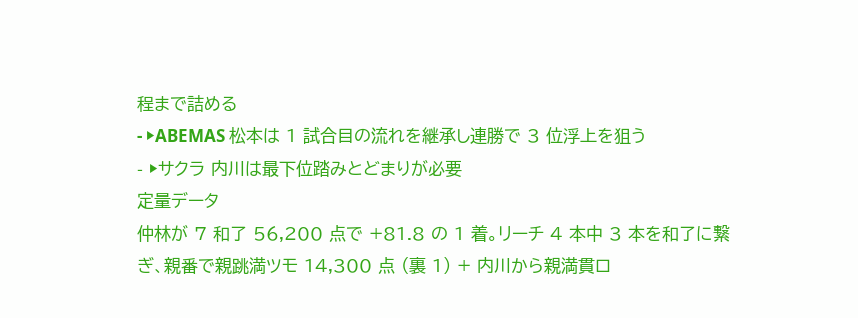程まで詰める
- ▶ABEMAS 松本は 1 試合目の流れを継承し連勝で 3 位浮上を狙う
- ▶サクラ 内川は最下位踏みとどまりが必要
定量データ
仲林が 7 和了 56,200 点で +81.8 の 1 着。リーチ 4 本中 3 本を和了に繋ぎ、親番で親跳満ツモ 14,300 点 (裏 1) + 内川から親満貫ロ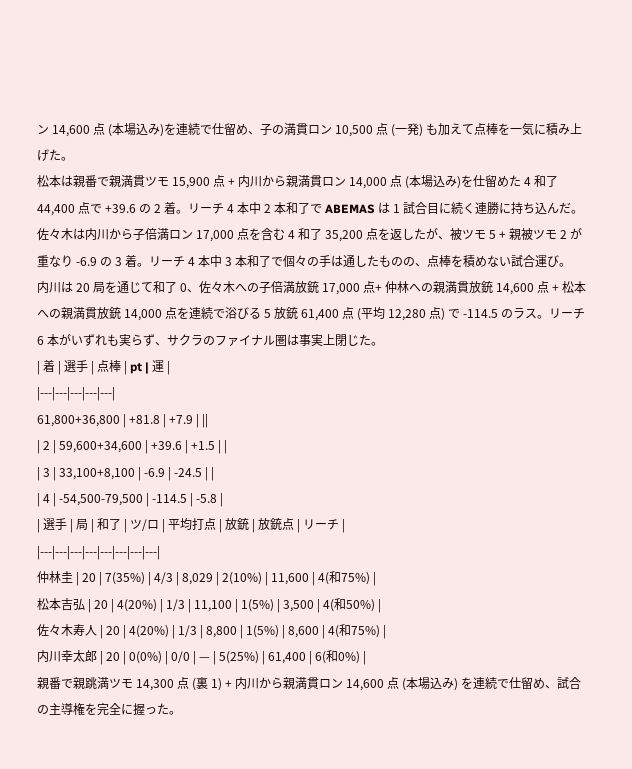ン 14,600 点 (本場込み)を連続で仕留め、子の満貫ロン 10,500 点 (一発) も加えて点棒を一気に積み上げた。
松本は親番で親満貫ツモ 15,900 点 + 内川から親満貫ロン 14,000 点 (本場込み)を仕留めた 4 和了 44,400 点で +39.6 の 2 着。リーチ 4 本中 2 本和了で ABEMAS は 1 試合目に続く連勝に持ち込んだ。
佐々木は内川から子倍満ロン 17,000 点を含む 4 和了 35,200 点を返したが、被ツモ 5 + 親被ツモ 2 が重なり -6.9 の 3 着。リーチ 4 本中 3 本和了で個々の手は通したものの、点棒を積めない試合運び。
内川は 20 局を通じて和了 0、佐々木への子倍満放銃 17,000 点+ 仲林への親満貫放銃 14,600 点 + 松本への親満貫放銃 14,000 点を連続で浴びる 5 放銃 61,400 点 (平均 12,280 点) で -114.5 のラス。リーチ 6 本がいずれも実らず、サクラのファイナル圏は事実上閉じた。
| 着 | 選手 | 点棒 | pt | 運 |
|---|---|---|---|---|
61,800+36,800 | +81.8 | +7.9 | ||
| 2 | 59,600+34,600 | +39.6 | +1.5 | |
| 3 | 33,100+8,100 | -6.9 | -24.5 | |
| 4 | -54,500-79,500 | -114.5 | -5.8 |
| 選手 | 局 | 和了 | ツ/ロ | 平均打点 | 放銃 | 放銃点 | リーチ |
|---|---|---|---|---|---|---|---|
仲林圭 | 20 | 7(35%) | 4/3 | 8,029 | 2(10%) | 11,600 | 4(和75%) |
松本吉弘 | 20 | 4(20%) | 1/3 | 11,100 | 1(5%) | 3,500 | 4(和50%) |
佐々木寿人 | 20 | 4(20%) | 1/3 | 8,800 | 1(5%) | 8,600 | 4(和75%) |
内川幸太郎 | 20 | 0(0%) | 0/0 | — | 5(25%) | 61,400 | 6(和0%) |
親番で親跳満ツモ 14,300 点 (裏 1) + 内川から親満貫ロン 14,600 点 (本場込み) を連続で仕留め、試合の主導権を完全に握った。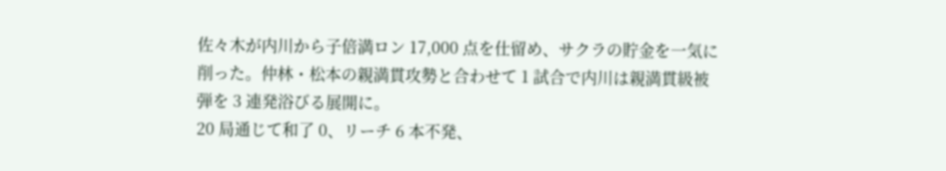佐々木が内川から子倍満ロン 17,000 点を仕留め、サクラの貯金を一気に削った。仲林・松本の親満貫攻勢と合わせて 1 試合で内川は親満貫級被弾を 3 連発浴びる展開に。
20 局通じて和了 0、リーチ 6 本不発、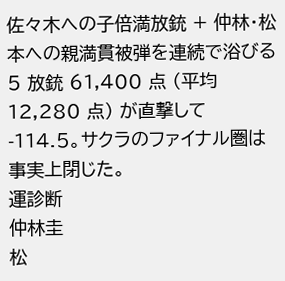佐々木への子倍満放銃 + 仲林・松本への親満貫被弾を連続で浴びる 5 放銃 61,400 点 (平均 12,280 点) が直撃して -114.5。サクラのファイナル圏は事実上閉じた。
運診断
仲林圭
松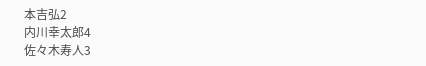本吉弘2
内川幸太郎4
佐々木寿人3